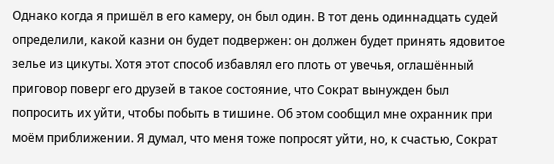Однако когда я пришёл в его камеру, он был один. В тот день одиннадцать судей определили, какой казни он будет подвержен: он должен будет принять ядовитое зелье из цикуты. Хотя этот способ избавлял его плоть от увечья, оглашённый приговор поверг его друзей в такое состояние, что Сократ вынужден был попросить их уйти, чтобы побыть в тишине. Об этом сообщил мне охранник при моём приближении. Я думал, что меня тоже попросят уйти, но, к счастью, Сократ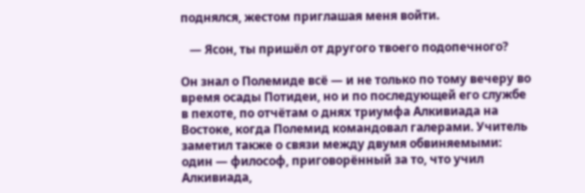поднялся, жестом приглашая меня войти.

   — Ясон, ты пришёл от другого твоего подопечного?

Он знал о Полемиде всё — и не только по тому вечеру во время осады Потидеи, но и по последующей его службе в пехоте, по отчётам о днях триумфа Алкивиада на Востоке, когда Полемид командовал галерами. Учитель заметил также о связи между двумя обвиняемыми: один — философ, приговорённый за то, что учил Алкивиада,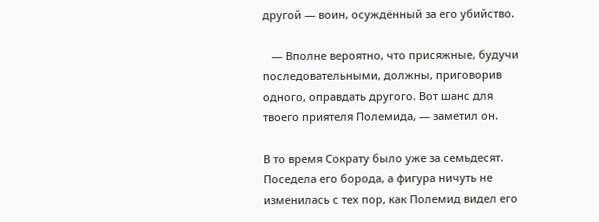другой — воин, осуждённый за его убийство.

   — Вполне вероятно, что присяжные, будучи последовательными, должны, приговорив одного, оправдать другого. Вот шанс для твоего приятеля Полемида, — заметил он.

В то время Сократу было уже за семьдесят. Поседела его борода, а фигура ничуть не изменилась с тех пор, как Полемид видел его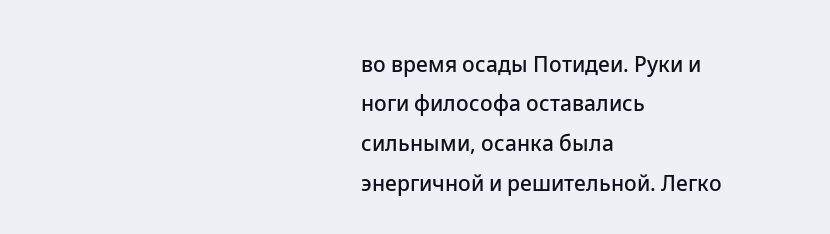во время осады Потидеи. Руки и ноги философа оставались сильными, осанка была энергичной и решительной. Легко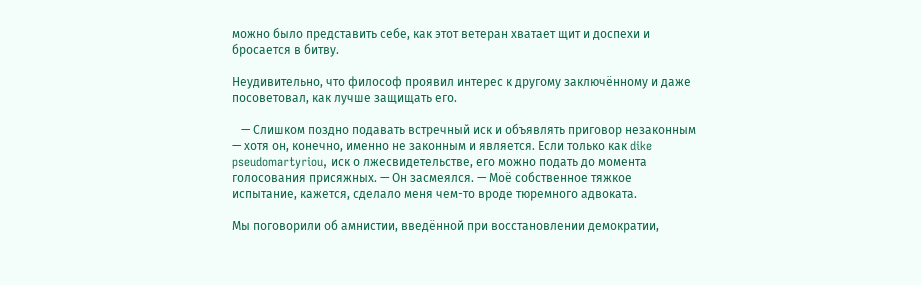можно было представить себе, как этот ветеран хватает щит и доспехи и бросается в битву.

Неудивительно, что философ проявил интерес к другому заключённому и даже посоветовал, как лучше защищать его.

   — Слишком поздно подавать встречный иск и объявлять приговор незаконным — хотя он, конечно, именно не законным и является. Если только как dike pseudomartyriou, иск о лжесвидетельстве, его можно подать до момента голосования присяжных. — Он засмеялся. — Моё собственное тяжкое испытание, кажется, сделало меня чем-то вроде тюремного адвоката.

Мы поговорили об амнистии, введённой при восстановлении демократии,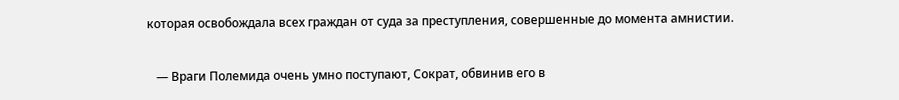которая освобождала всех граждан от суда за преступления, совершенные до момента амнистии.

   — Враги Полемида очень умно поступают, Сократ, обвинив его в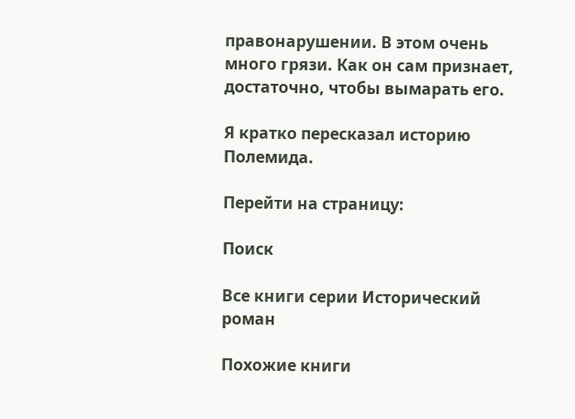правонарушении. В этом очень много грязи. Как он сам признает, достаточно, чтобы вымарать его.

Я кратко пересказал историю Полемида.

Перейти на страницу:

Поиск

Все книги серии Исторический роман

Похожие книги